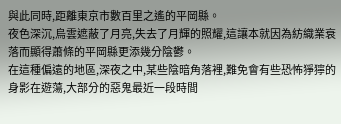與此同時,距離東京市數百里之遙的平岡縣。
夜色深沉,烏雲遮蔽了月亮,失去了月輝的照耀,這讓本就因為紡織業衰落而顯得蕭條的平岡縣更添幾分陰鬱。
在這種偏遠的地區,深夜之中,某些陰暗角落裡,難免會有些恐怖猙獰的身影在遊蕩,大部分的惡鬼最近一段時間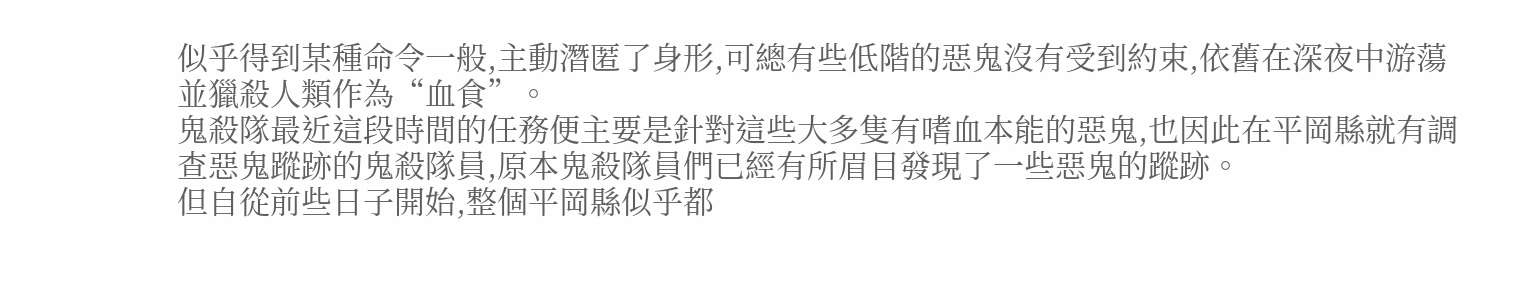似乎得到某種命令一般,主動潛匿了身形,可總有些低階的惡鬼沒有受到約束,依舊在深夜中游蕩並獵殺人類作為“血食”。
鬼殺隊最近這段時間的任務便主要是針對這些大多隻有嗜血本能的惡鬼,也因此在平岡縣就有調查惡鬼蹤跡的鬼殺隊員,原本鬼殺隊員們已經有所眉目發現了一些惡鬼的蹤跡。
但自從前些日子開始,整個平岡縣似乎都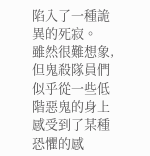陷入了一種詭異的死寂。
雖然很難想象,但鬼殺隊員們似乎從一些低階惡鬼的身上感受到了某種恐懼的感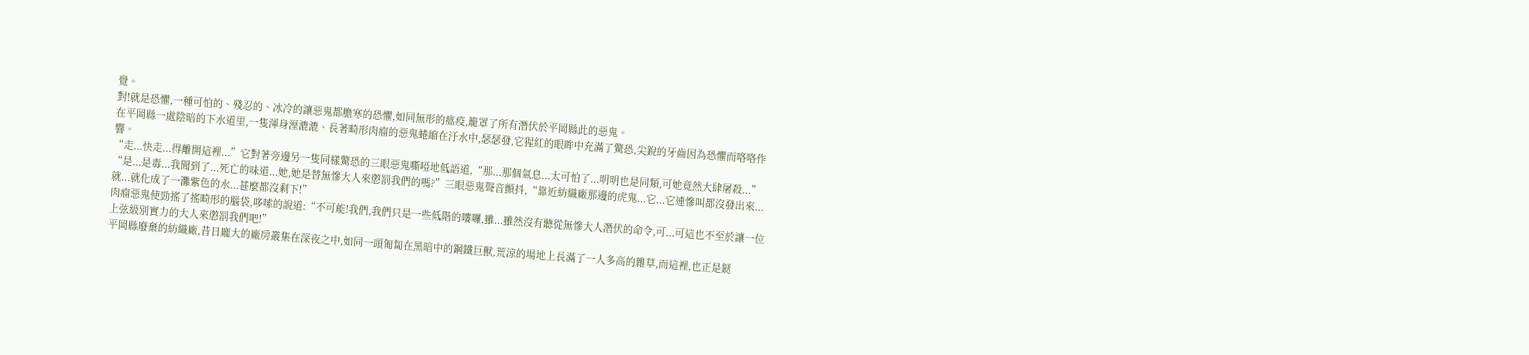覺。
對!就是恐懼,一種可怕的、殘忍的、冰冷的讓惡鬼都膽寒的恐懼,如同無形的瘟疫,籠罩了所有潛伏於平岡縣此的惡鬼。
在平岡縣一處陰暗的下水道里,一隻渾身溼漉漉、長著畸形肉瘤的惡鬼蜷縮在汙水中,瑟瑟發,它猩紅的眼眸中充滿了驚恐,尖銳的牙齒因為恐懼而咯咯作響。
“走...快走...得離開這裡...”它對著旁邊另一隻同樣驚恐的三眼惡鬼嘶啞地低語道,“那...那個氣息...太可怕了...明明也是同類,可她竟然大肆屠殺...”
“是...是毒...我聞到了...死亡的味道...她,她是替無慘大人來懲罰我們的嗎?”三眼惡鬼聲音顫抖,“靠近紡織廠那邊的虎鬼...它...它連慘叫都沒發出來...就...就化成了一灘紫色的水...甚麼都沒剩下!”
肉瘤惡鬼使勁搖了搖畸形的腦袋,哆嗦的說道:“不可能!我們,我們只是一些低階的嘍囉,雖...雖然沒有聽從無慘大人潛伏的命令,可...可這也不至於讓一位上弦級別實力的大人來懲罰我們吧!”
平岡縣廢棄的紡織廠,昔日龐大的廠房叢集在深夜之中,如同一頭匍匐在黑暗中的鋼鐵巨獸,荒涼的場地上長滿了一人多高的雜草,而這裡,也正是鎹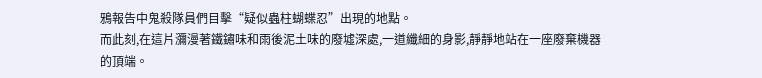鴉報告中鬼殺隊員們目擊“疑似蟲柱蝴蝶忍”出現的地點。
而此刻,在這片瀰漫著鐵鏽味和雨後泥土味的廢墟深處,一道纖細的身影,靜靜地站在一座廢棄機器的頂端。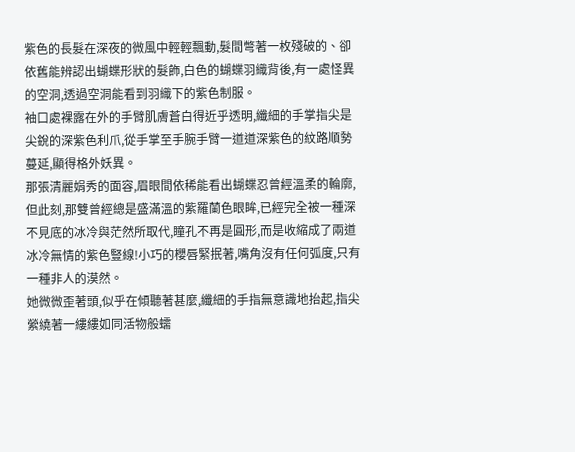紫色的長髮在深夜的微風中輕輕飄動,髮間彆著一枚殘破的、卻依舊能辨認出蝴蝶形狀的髮飾,白色的蝴蝶羽織背後,有一處怪異的空洞,透過空洞能看到羽織下的紫色制服。
袖口處裸露在外的手臂肌膚蒼白得近乎透明,纖細的手掌指尖是尖銳的深紫色利爪,從手掌至手腕手臂一道道深紫色的紋路順勢蔓延,顯得格外妖異。
那張清麗娟秀的面容,眉眼間依稀能看出蝴蝶忍曾經溫柔的輪廓,但此刻,那雙曾經總是盛滿溫的紫羅蘭色眼眸,已經完全被一種深不見底的冰冷與茫然所取代,瞳孔不再是圓形,而是收縮成了兩道冰冷無情的紫色豎線!小巧的櫻唇緊抿著,嘴角沒有任何弧度,只有一種非人的漠然。
她微微歪著頭,似乎在傾聽著甚麼,纖細的手指無意識地抬起,指尖縈繞著一縷縷如同活物般蠕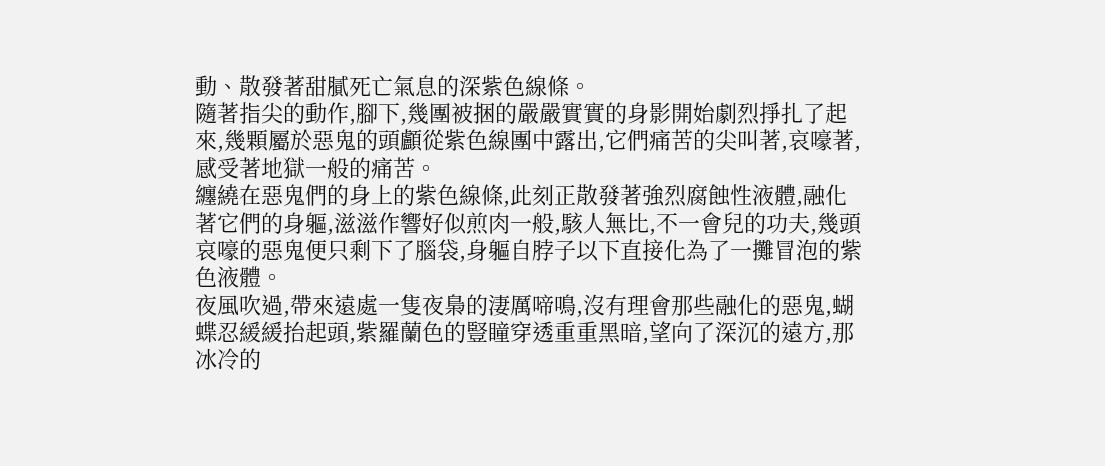動、散發著甜膩死亡氣息的深紫色線條。
隨著指尖的動作,腳下,幾團被捆的嚴嚴實實的身影開始劇烈掙扎了起來,幾顆屬於惡鬼的頭顱從紫色線團中露出,它們痛苦的尖叫著,哀嚎著,感受著地獄一般的痛苦。
纏繞在惡鬼們的身上的紫色線條,此刻正散發著強烈腐蝕性液體,融化著它們的身軀,滋滋作響好似煎肉一般,駭人無比,不一會兒的功夫,幾頭哀嚎的惡鬼便只剩下了腦袋,身軀自脖子以下直接化為了一攤冒泡的紫色液體。
夜風吹過,帶來遠處一隻夜梟的淒厲啼鳴,沒有理會那些融化的惡鬼,蝴蝶忍緩緩抬起頭,紫羅蘭色的豎瞳穿透重重黑暗,望向了深沉的遠方,那冰冷的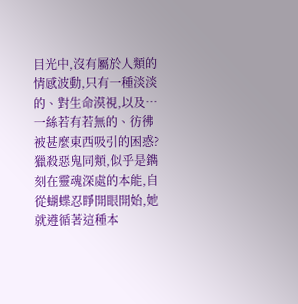目光中,沒有屬於人類的情感波動,只有一種淡淡的、對生命漠視,以及…一絲若有若無的、彷彿被甚麼東西吸引的困惑?
獵殺惡鬼同類,似乎是鐫刻在靈魂深處的本能,自從蝴蝶忍睜開眼開始,她就遵循著這種本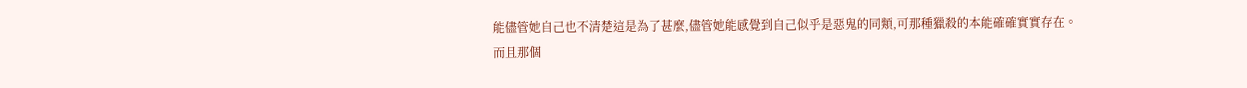能儘管她自己也不清楚這是為了甚麼,儘管她能感覺到自己似乎是惡鬼的同類,可那種獵殺的本能確確實實存在。
而且那個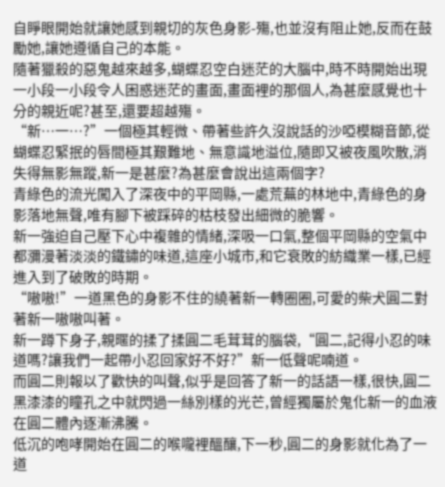自睜眼開始就讓她感到親切的灰色身影-殤,也並沒有阻止她,反而在鼓勵她,讓她遵循自己的本能。
隨著獵殺的惡鬼越來越多,蝴蝶忍空白迷茫的大腦中,時不時開始出現一小段一小段令人困惑迷茫的畫面,畫面裡的那個人,為甚麼感覺也十分的親近呢?甚至,還要超越殤。
“新…一…?”一個極其輕微、帶著些許久沒說話的沙啞模糊音節,從蝴蝶忍緊抿的唇間極其艱難地、無意識地溢位,隨即又被夜風吹散,消失得無影無蹤,新一是甚麼?為甚麼會說出這兩個字?
青綠色的流光闖入了深夜中的平岡縣,一處荒蕪的林地中,青綠色的身影落地無聲,唯有腳下被踩碎的枯枝發出細微的脆響。
新一強迫自己壓下心中複雜的情緒,深吸一口氣,整個平岡縣的空氣中都瀰漫著淡淡的鐵鏽的味道,這座小城市,和它衰敗的紡織業一樣,已經進入到了破敗的時期。
“嗷嗷!”一道黑色的身影不住的繞著新一轉圈圈,可愛的柴犬圓二對著新一嗷嗷叫著。
新一蹲下身子,親暱的揉了揉圓二毛茸茸的腦袋,“圓二,記得小忍的味道嗎?讓我們一起帶小忍回家好不好?”新一低聲呢喃道。
而圓二則報以了歡快的叫聲,似乎是回答了新一的話語一樣,很快,圓二黑漆漆的瞳孔之中就閃過一絲別樣的光芒,曾經獨屬於鬼化新一的血液在圓二體內逐漸沸騰。
低沉的咆哮開始在圓二的喉嚨裡醞釀,下一秒,圓二的身影就化為了一道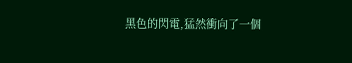黑色的閃電,猛然衝向了一個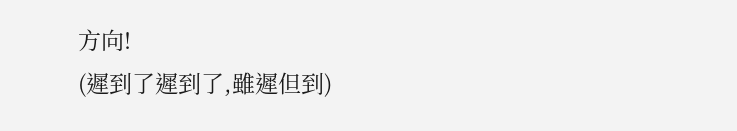方向!
(遲到了遲到了,雖遲但到)